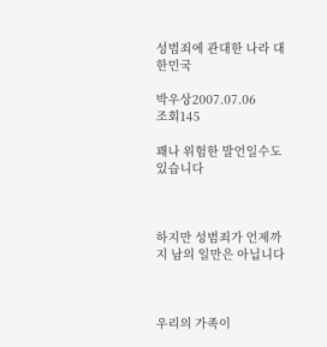성범죄에 관대한 나라 대한민국

박우상2007.07.06
조회145

꽤나 위험한 발언일수도 있습니다



하지만 성범죄가 언제까지 남의 일만은 아닙니다



우리의 가족이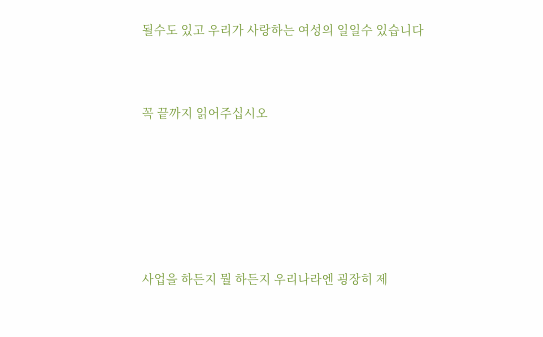될수도 있고 우리가 사랑하는 여성의 일일수 있습니다



꼭 끝까지 읽어주십시오







사업을 하든지 뭘 하든지 우리나라엔 굉장히 제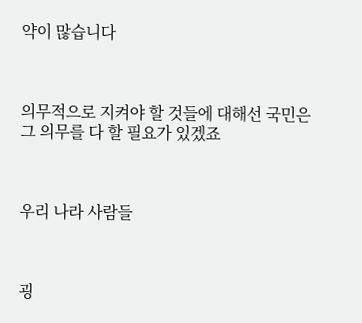약이 많습니다



의무적으로 지켜야 할 것들에 대해선 국민은 그 의무를 다 할 필요가 있겠죠



우리 나라 사람들



굉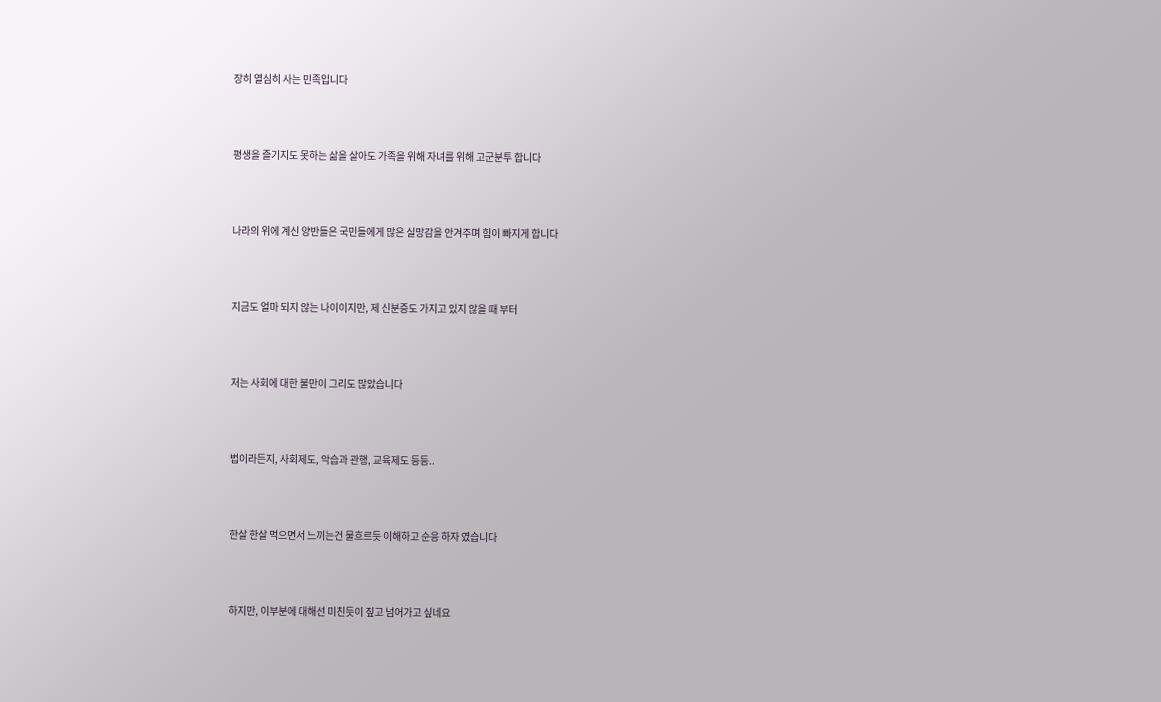장히 열심히 사는 민족입니다



평생을 즐기지도 못하는 삶을 살아도 가족을 위해 자녀를 위해 고군분투 합니다



나라의 위에 계신 양반들은 국민들에게 많은 실망감을 안겨주며 힘이 빠지게 합니다



지금도 얼마 되지 않는 나이이지만, 제 신분증도 가지고 있지 않을 때 부터



저는 사회에 대한 불만이 그리도 많았습니다



법이라든지, 사회제도, 악습과 관행, 교육제도 등등..



한살 한살 먹으면서 느끼는건 물흐르듯 이해하고 순응 하자 였습니다



하지만, 이부분에 대해선 미친듯이 짚고 넘어가고 싶네요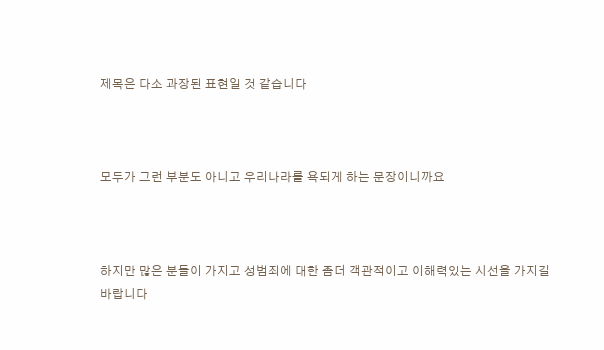제목은 다소 과장된 표현일 것 같습니다



모두가 그런 부분도 아니고 우리나라를 욕되게 하는 문장이니까요



하지만 많은 분들이 가지고 성범죄에 대한 좀더 객관적이고 이해력있는 시선을 가지길 바랍니다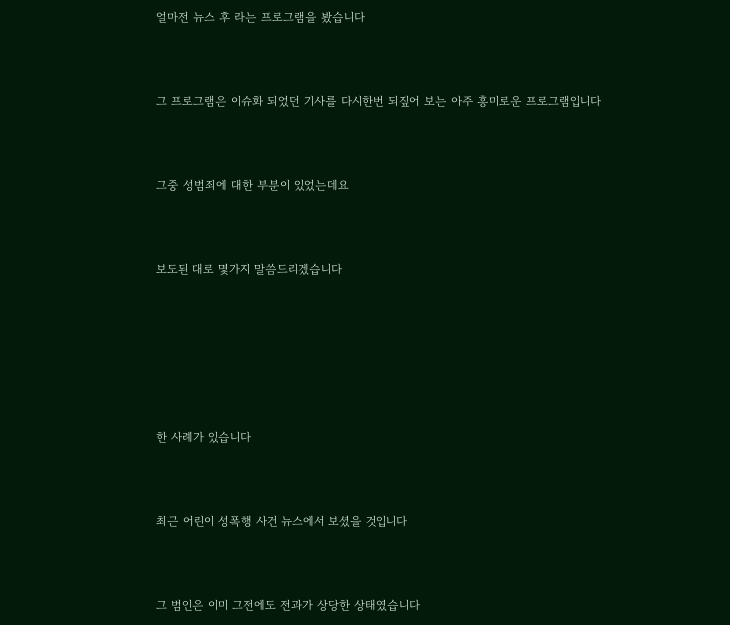얼마전 뉴스 후 라는 프로그램을 봤습니다



그 프로그램은 이슈화 되었던 기사를 다시한번 되짚어 보는 아주 흥미로운 프로그램입니다



그중 성범죄에 대한 부분이 있었는데요



보도된 대로 몇가지 말씀드리겠습니다







한 사례가 있습니다



최근 어린이 성폭행 사건 뉴스에서 보셨을 것입니다



그 범인은 이미 그전에도 전과가 상당한 상태였습니다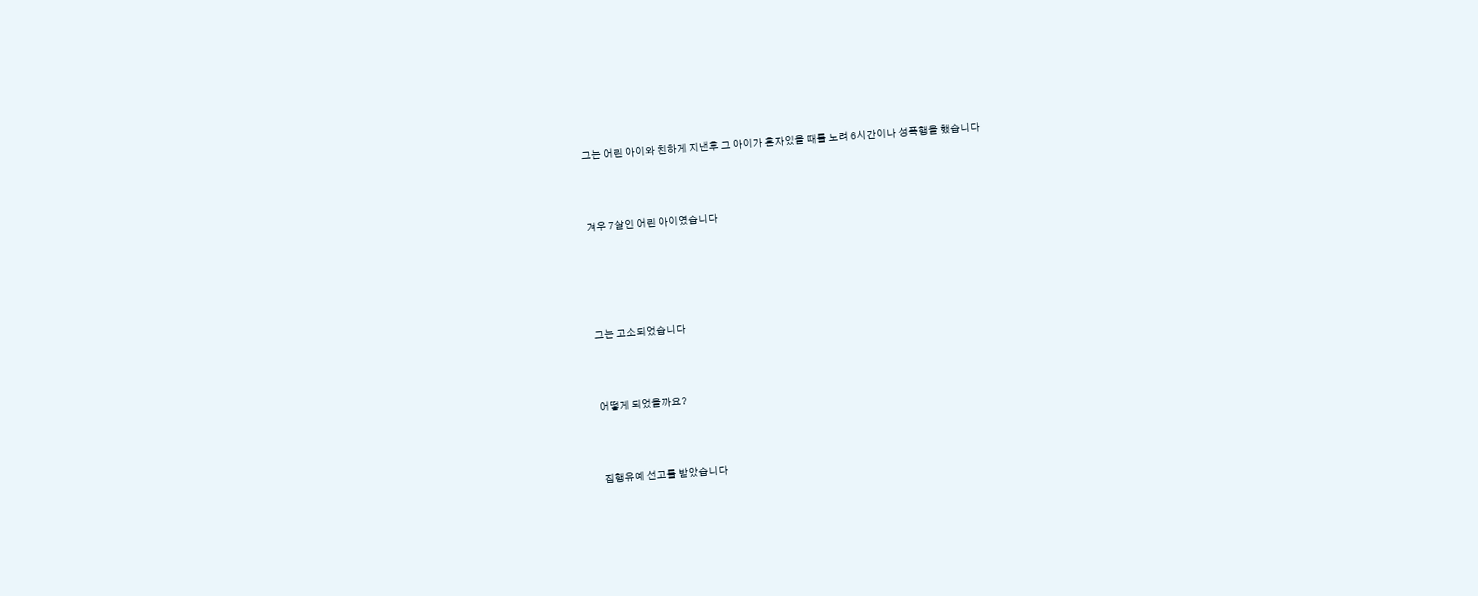그는 어린 아이와 친하게 지낸후 그 아이가 혼자있을 때를 노려 6시간이나 성폭행을 했습니다



겨우 7살인 어린 아이였습니다





그는 고소되었습니다



어떻게 되었을까요?



집행유예 선고를 받았습니다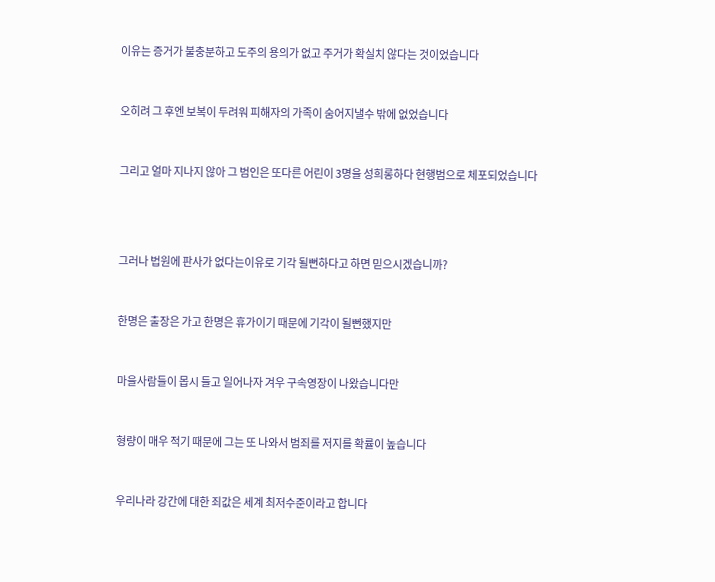이유는 증거가 불충분하고 도주의 용의가 없고 주거가 확실치 않다는 것이었습니다



오히려 그 후엔 보복이 두려워 피해자의 가족이 숨어지낼수 밖에 없었습니다



그리고 얼마 지나지 않아 그 범인은 또다른 어린이 3명을 성희롱하다 현행범으로 체포되었습니다





그러나 법원에 판사가 없다는이유로 기각 될뻔하다고 하면 믿으시겠습니까?



한명은 출장은 가고 한명은 휴가이기 때문에 기각이 될뻔했지만



마을사람들이 몹시 들고 일어나자 겨우 구속영장이 나왔습니다만



형량이 매우 적기 때문에 그는 또 나와서 범죄를 저지를 확률이 높습니다



우리나라 강간에 대한 죄값은 세계 최저수준이라고 합니다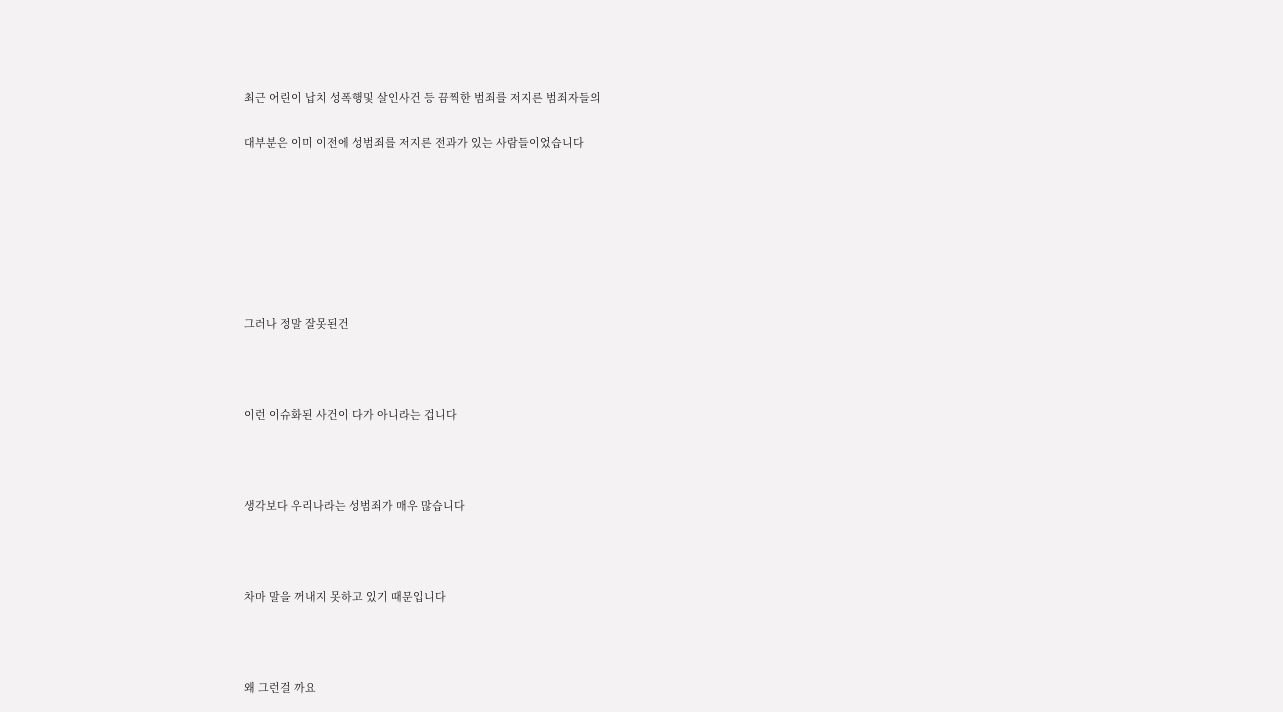최근 어린이 납치 성폭행및 살인사건 등 끔찍한 범죄를 저지른 범죄자들의

대부분은 이미 이전에 성범죄를 저지른 전과가 있는 사람들이었습니다







그러나 정말 잘못된건



이런 이슈화된 사건이 다가 아니라는 겁니다



생각보다 우리나라는 성범죄가 매우 많습니다



차마 말을 꺼내지 못하고 있기 때문입니다



왜 그런걸 까요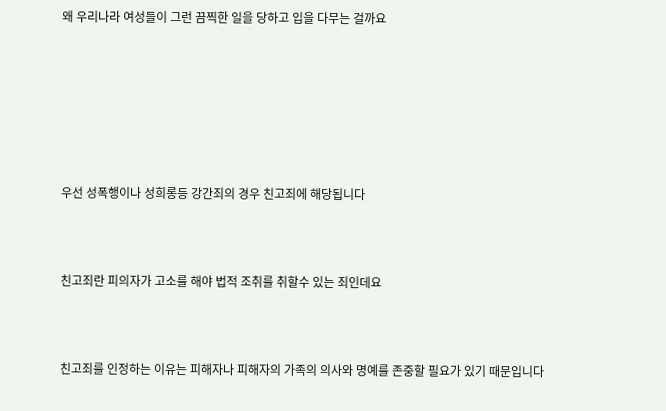왜 우리나라 여성들이 그런 끔찍한 일을 당하고 입을 다무는 걸까요







우선 성폭행이나 성희롱등 강간죄의 경우 친고죄에 해당됩니다



친고죄란 피의자가 고소를 해야 법적 조취를 취할수 있는 죄인데요



친고죄를 인정하는 이유는 피해자나 피해자의 가족의 의사와 명예를 존중할 필요가 있기 때문입니다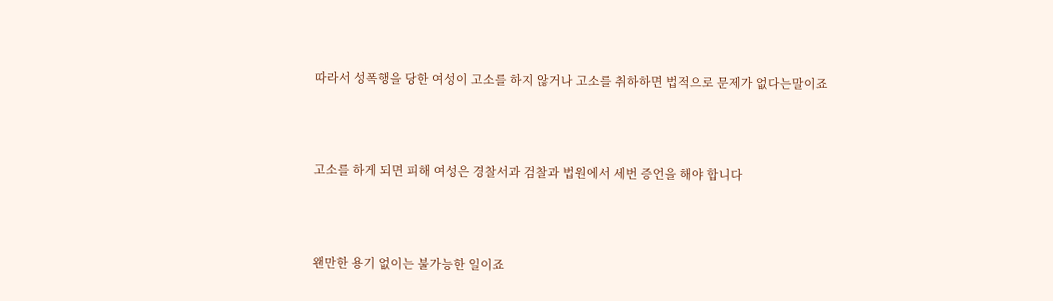따라서 성폭행을 당한 여성이 고소를 하지 않거나 고소를 취하하면 법적으로 문제가 없다는말이죠



고소를 하게 되면 피해 여성은 경찰서과 검찰과 법원에서 세번 증언을 해야 합니다



왠만한 용기 없이는 불가능한 일이죠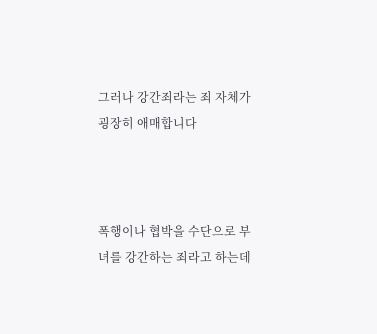그러나 강간죄라는 죄 자체가 굉장히 애매합니다



폭행이나 협박을 수단으로 부녀를 강간하는 죄라고 하는데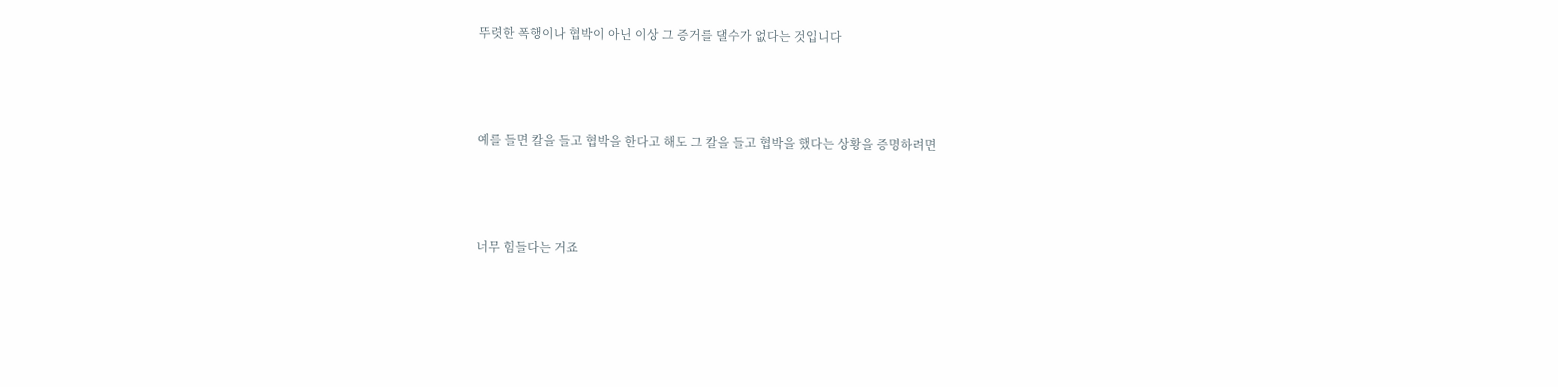뚜렷한 폭행이나 협박이 아닌 이상 그 증거를 댈수가 없다는 것입니다



예를 들면 칼을 들고 협박을 한다고 해도 그 칼을 들고 협박을 했다는 상황을 증명하려면



너무 힘들다는 거죠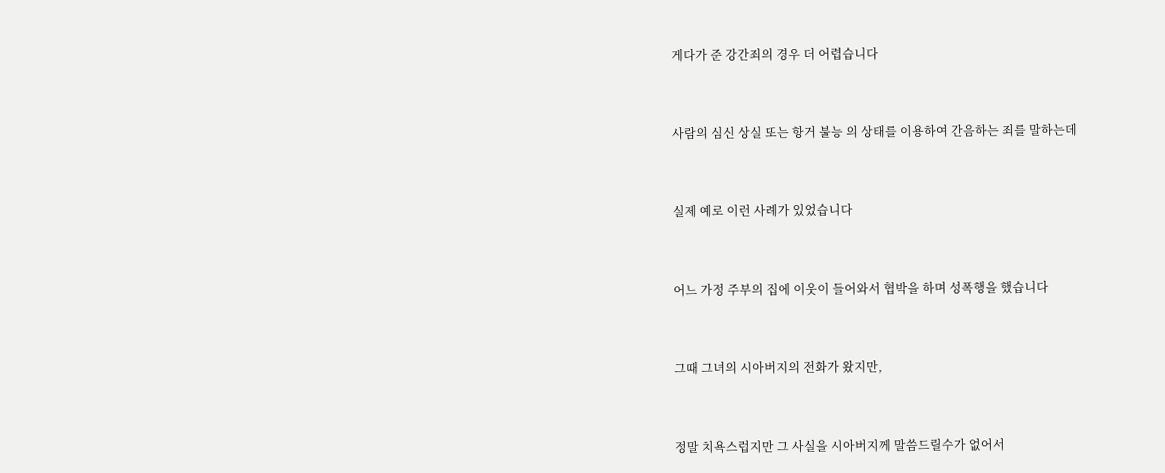게다가 준 강간죄의 경우 더 어렵습니다



사람의 심신 상실 또는 항거 불능 의 상태를 이용하여 간음하는 죄를 말하는데



실제 예로 이런 사례가 있었습니다



어느 가정 주부의 집에 이웃이 들어와서 협박을 하며 성폭행을 했습니다



그때 그녀의 시아버지의 전화가 왔지만,



정말 치욕스럽지만 그 사실을 시아버지께 말씀드릴수가 없어서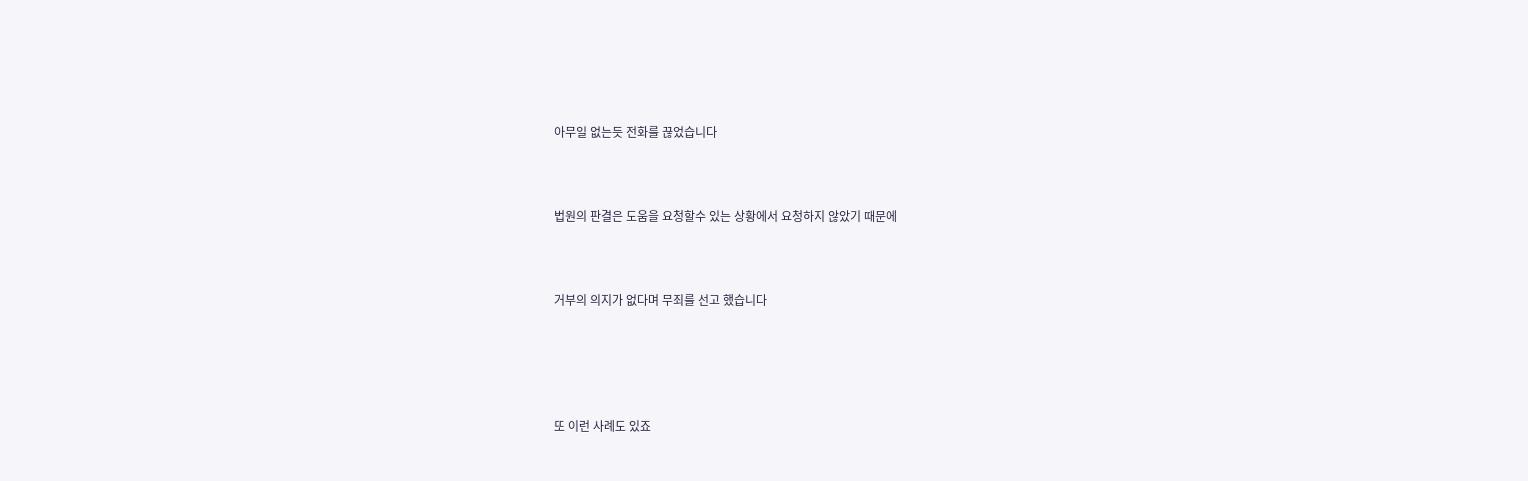아무일 없는듯 전화를 끊었습니다



법원의 판결은 도움을 요청할수 있는 상황에서 요청하지 않았기 때문에



거부의 의지가 없다며 무죄를 선고 했습니다





또 이런 사례도 있죠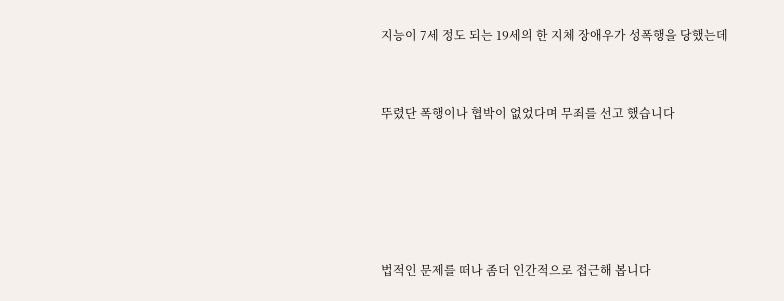지능이 7세 정도 되는 19세의 한 지체 장애우가 성폭행을 당했는데



뚜렸단 폭행이나 협박이 없었다며 무죄를 선고 했습니다







법적인 문제를 떠나 좀더 인간적으로 접근해 봅니다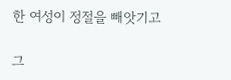한 여성이 정절을 빼앗기고

그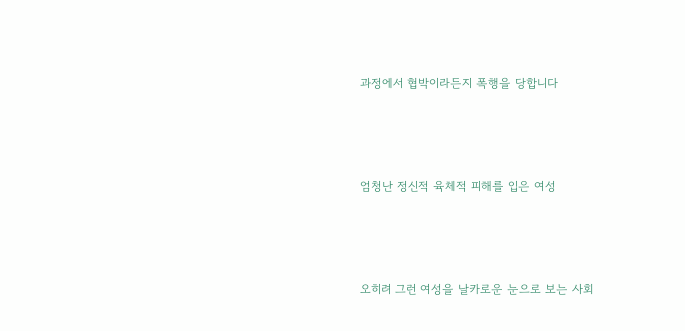과정에서 협박이라든지 폭행을 당합니다



엄청난 정신적 육체적 피해를 입은 여성



오히려 그런 여성을 날카로운 눈으로 보는 사회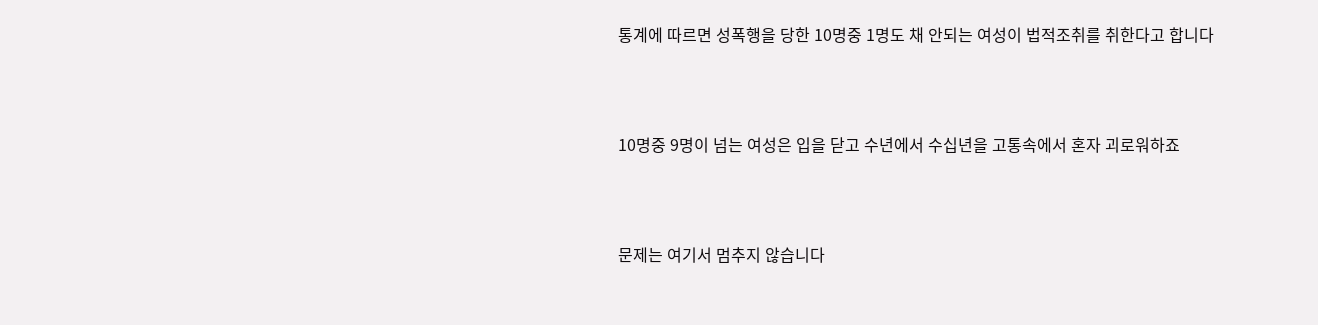통계에 따르면 성폭행을 당한 10명중 1명도 채 안되는 여성이 법적조취를 취한다고 합니다



10명중 9명이 넘는 여성은 입을 닫고 수년에서 수십년을 고통속에서 혼자 괴로워하죠



문제는 여기서 멈추지 않습니다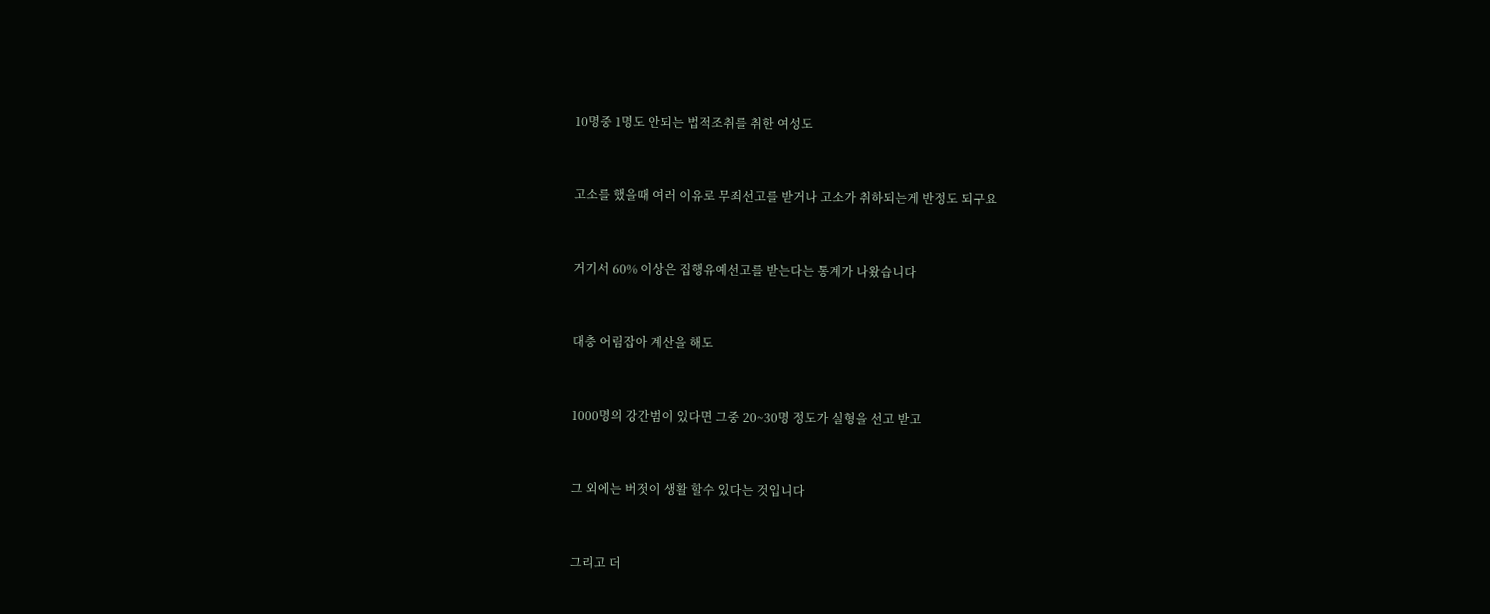10명중 1명도 안되는 법적조취를 취한 여성도



고소를 했을때 여러 이유로 무죄선고를 받거나 고소가 취하되는게 반정도 되구요



거기서 60% 이상은 집행유예선고를 받는다는 통계가 나왔습니다



대충 어림잡아 계산을 해도



1000명의 강간범이 있다면 그중 20~30명 정도가 실형을 선고 받고



그 외에는 버젓이 생활 할수 있다는 것입니다



그리고 더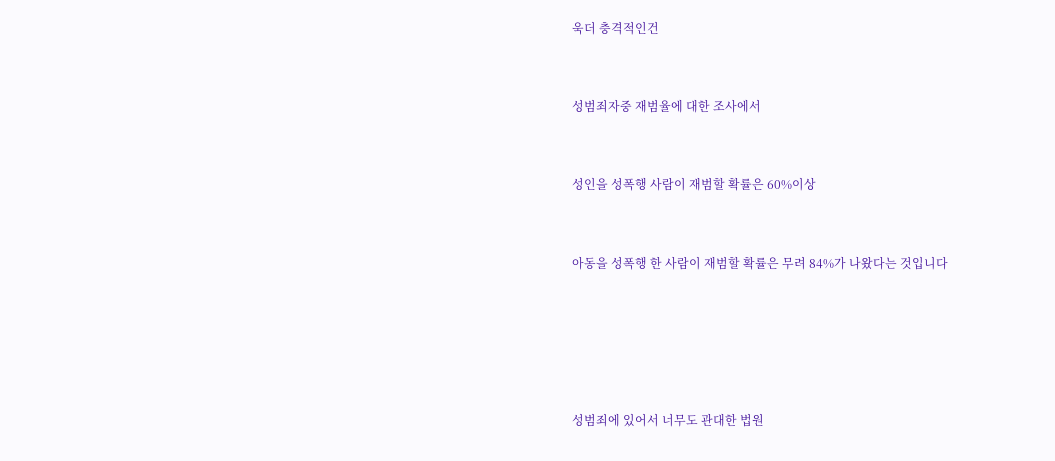욱더 충격적인건



성범죄자중 재범율에 대한 조사에서



성인을 성폭행 사람이 재범할 확률은 60%이상



아동을 성폭행 한 사람이 재범할 확률은 무려 84%가 나왔다는 것입니다







성범죄에 있어서 너무도 관대한 법원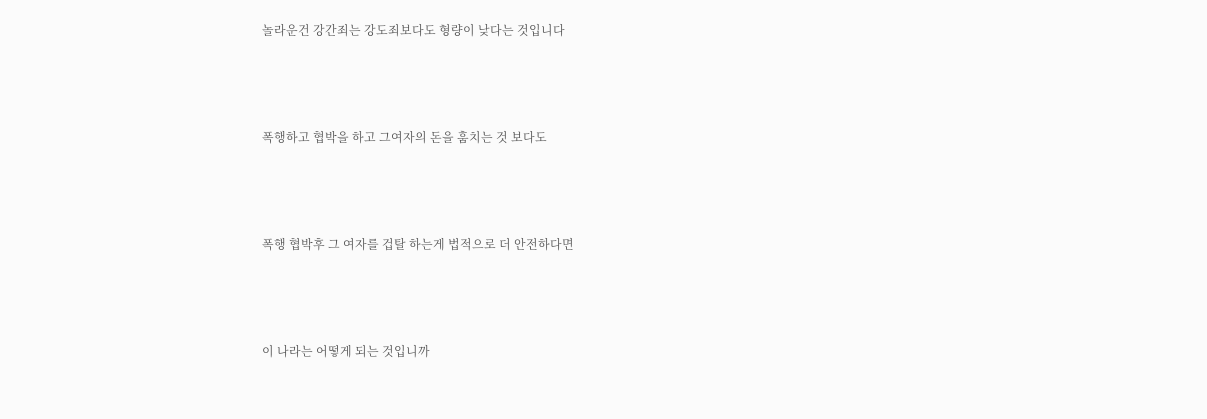놀라운건 강간죄는 강도죄보다도 형량이 낮다는 것입니다



폭행하고 협박을 하고 그여자의 돈을 훔치는 것 보다도



폭행 협박후 그 여자를 겁탈 하는게 법적으로 더 안전하다면



이 나라는 어떻게 되는 것입니까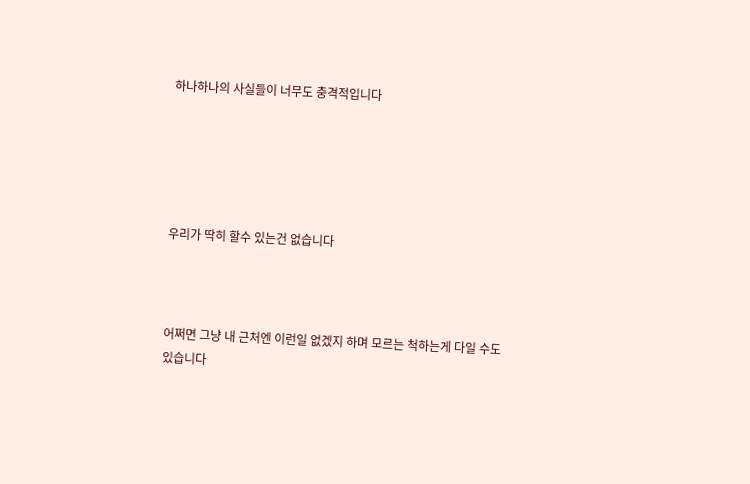하나하나의 사실들이 너무도 충격적입니다





우리가 딱히 할수 있는건 없습니다



어쩌면 그냥 내 근처엔 이런일 없겠지 하며 모르는 척하는게 다일 수도 있습니다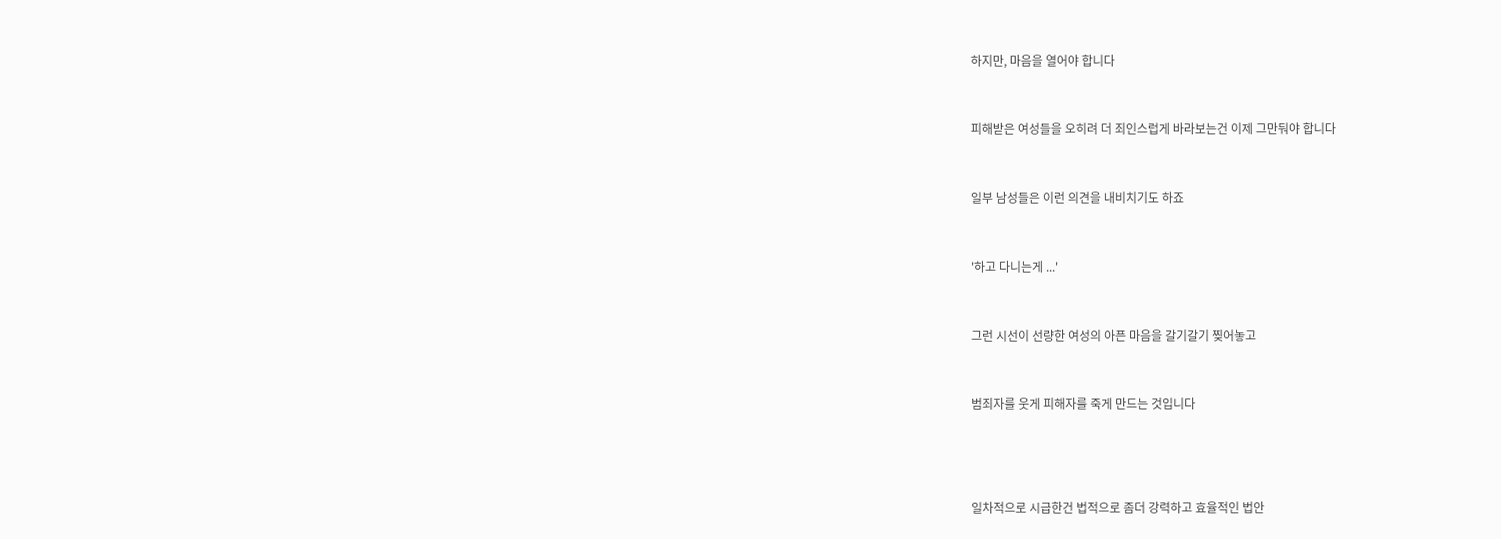하지만, 마음을 열어야 합니다



피해받은 여성들을 오히려 더 죄인스럽게 바라보는건 이제 그만둬야 합니다



일부 남성들은 이런 의견을 내비치기도 하죠



'하고 다니는게 ...'



그런 시선이 선량한 여성의 아픈 마음을 갈기갈기 찢어놓고



범죄자를 웃게 피해자를 죽게 만드는 것입니다





일차적으로 시급한건 법적으로 좀더 강력하고 효율적인 법안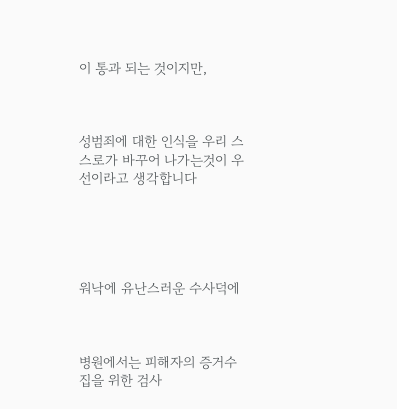이 통과 되는 것이지만,



성범죄에 대한 인식을 우리 스스로가 바꾸어 나가는것이 우선이라고 생각합니다





워낙에 유난스러운 수사덕에



병원에서는 피해자의 증거수집을 위한 검사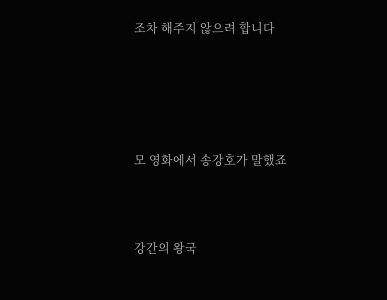조차 해주지 않으려 합니다





모 영화에서 송강호가 말했죠



강간의 왕국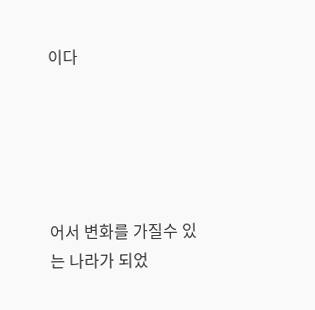이다





어서 변화를 가질수 있는 나라가 되었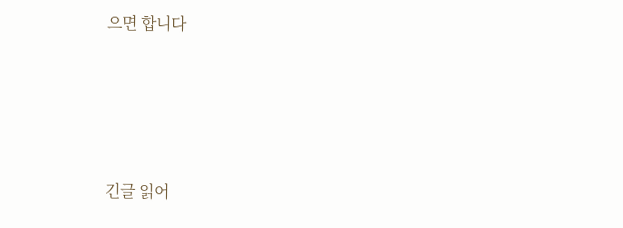으면 합니다





긴글 읽어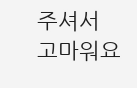주셔서 고마워요